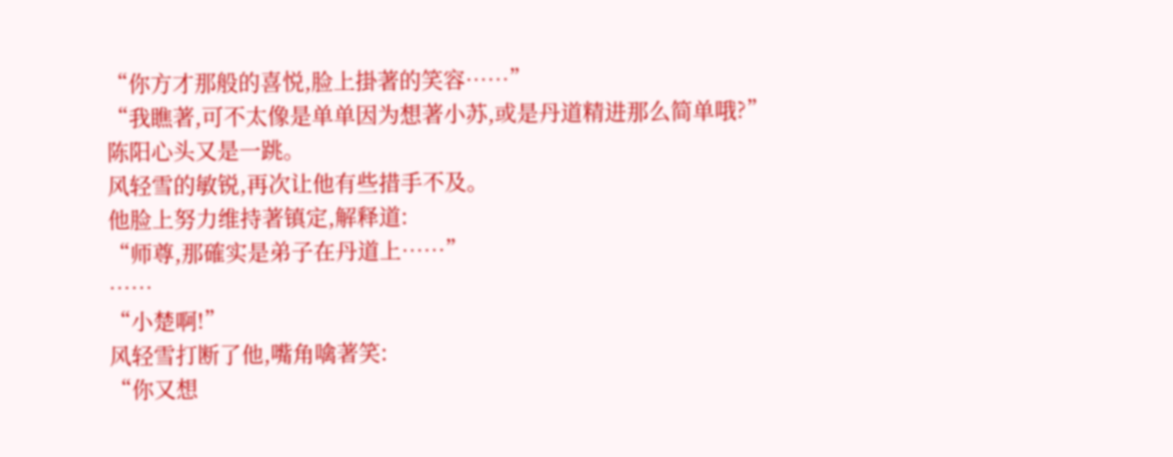“你方才那般的喜悦,脸上掛著的笑容……”
“我瞧著,可不太像是单单因为想著小苏,或是丹道精进那么简单哦?”
陈阳心头又是一跳。
风轻雪的敏锐,再次让他有些措手不及。
他脸上努力维持著镇定,解释道:
“师尊,那確实是弟子在丹道上……”
……
“小楚啊!”
风轻雪打断了他,嘴角噙著笑:
“你又想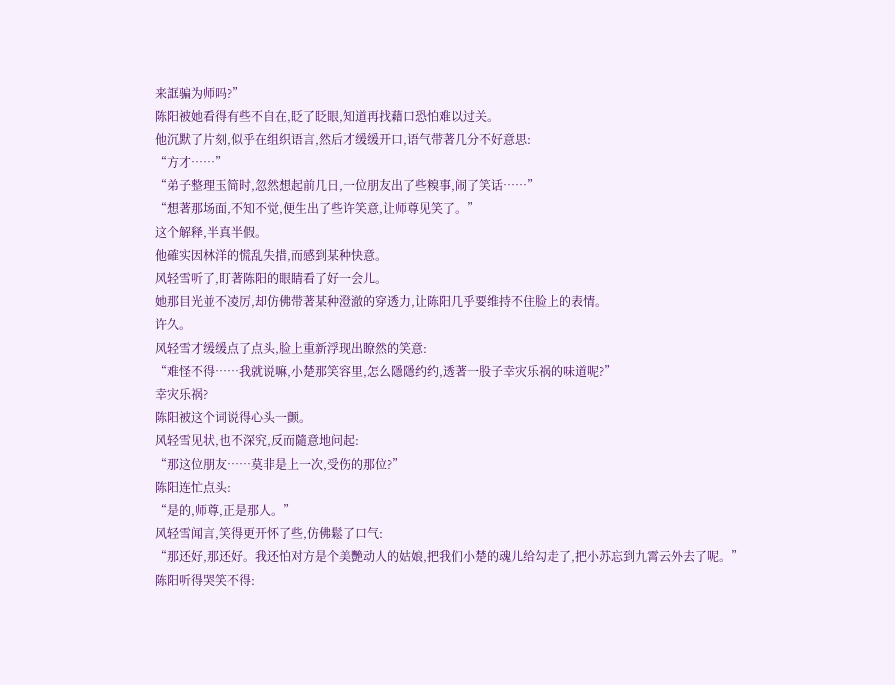来誆骗为师吗?”
陈阳被她看得有些不自在,眨了眨眼,知道再找藉口恐怕难以过关。
他沉默了片刻,似乎在组织语言,然后才缓缓开口,语气带著几分不好意思:
“方才……”
“弟子整理玉简时,忽然想起前几日,一位朋友出了些糗事,闹了笑话……”
“想著那场面,不知不觉,便生出了些许笑意,让师尊见笑了。”
这个解释,半真半假。
他確实因林洋的慌乱失措,而感到某种快意。
风轻雪听了,盯著陈阳的眼睛看了好一会儿。
她那目光並不凌厉,却仿佛带著某种澄澈的穿透力,让陈阳几乎要维持不住脸上的表情。
许久。
风轻雪才缓缓点了点头,脸上重新浮现出瞭然的笑意:
“难怪不得……我就说嘛,小楚那笑容里,怎么隱隱约约,透著一股子幸灾乐祸的味道呢?”
幸灾乐祸?
陈阳被这个词说得心头一颤。
风轻雪见状,也不深究,反而隨意地问起:
“那这位朋友……莫非是上一次,受伤的那位?”
陈阳连忙点头:
“是的,师尊,正是那人。”
风轻雪闻言,笑得更开怀了些,仿佛鬆了口气:
“那还好,那还好。我还怕对方是个美艷动人的姑娘,把我们小楚的魂儿给勾走了,把小苏忘到九霄云外去了呢。”
陈阳听得哭笑不得: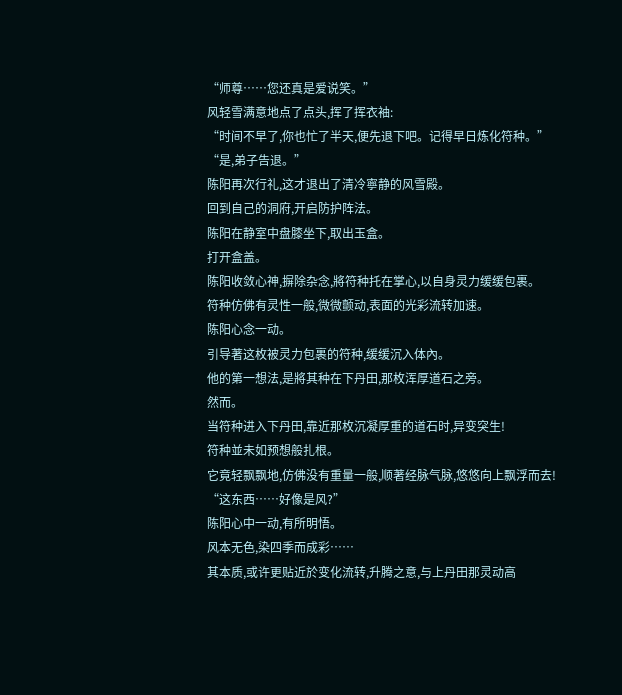“师尊……您还真是爱说笑。”
风轻雪满意地点了点头,挥了挥衣袖:
“时间不早了,你也忙了半天,便先退下吧。记得早日炼化符种。”
“是,弟子告退。”
陈阳再次行礼,这才退出了清冷寧静的风雪殿。
回到自己的洞府,开启防护阵法。
陈阳在静室中盘膝坐下,取出玉盒。
打开盒盖。
陈阳收敛心神,摒除杂念,將符种托在掌心,以自身灵力缓缓包裹。
符种仿佛有灵性一般,微微颤动,表面的光彩流转加速。
陈阳心念一动。
引导著这枚被灵力包裹的符种,缓缓沉入体內。
他的第一想法,是將其种在下丹田,那枚浑厚道石之旁。
然而。
当符种进入下丹田,靠近那枚沉凝厚重的道石时,异变突生!
符种並未如预想般扎根。
它竟轻飘飘地,仿佛没有重量一般,顺著经脉气脉,悠悠向上飘浮而去!
“这东西……好像是风?”
陈阳心中一动,有所明悟。
风本无色,染四季而成彩……
其本质,或许更贴近於变化流转,升腾之意,与上丹田那灵动高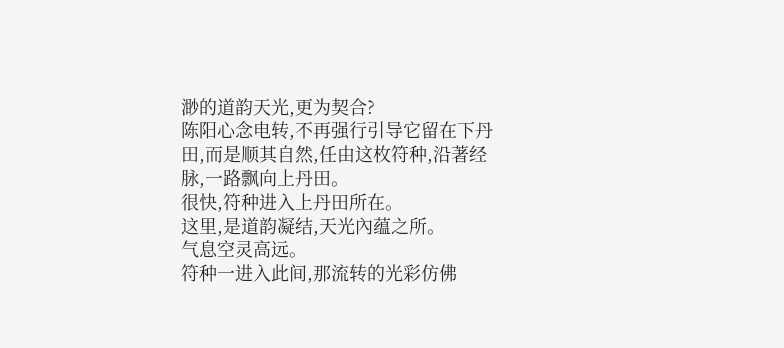渺的道韵天光,更为契合?
陈阳心念电转,不再强行引导它留在下丹田,而是顺其自然,任由这枚符种,沿著经脉,一路飘向上丹田。
很快,符种进入上丹田所在。
这里,是道韵凝结,天光內蕴之所。
气息空灵高远。
符种一进入此间,那流转的光彩仿佛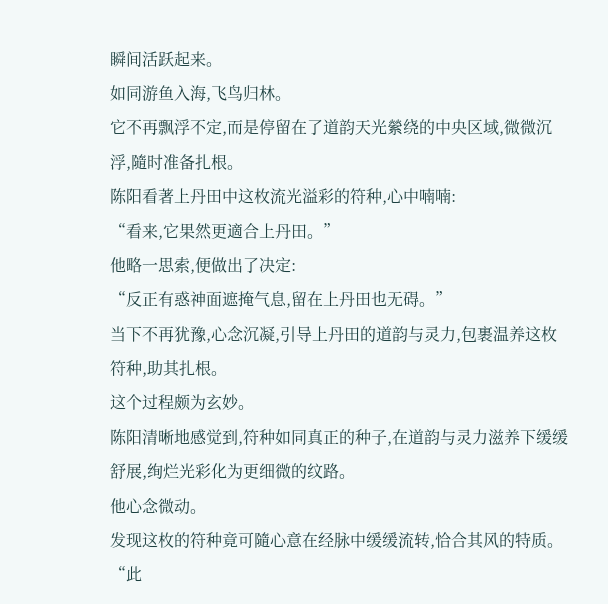瞬间活跃起来。
如同游鱼入海,飞鸟归林。
它不再飘浮不定,而是停留在了道韵天光縈绕的中央区域,微微沉浮,隨时准备扎根。
陈阳看著上丹田中这枚流光溢彩的符种,心中喃喃:
“看来,它果然更適合上丹田。”
他略一思索,便做出了决定:
“反正有惑神面遮掩气息,留在上丹田也无碍。”
当下不再犹豫,心念沉凝,引导上丹田的道韵与灵力,包裹温养这枚符种,助其扎根。
这个过程颇为玄妙。
陈阳清晰地感觉到,符种如同真正的种子,在道韵与灵力滋养下缓缓舒展,绚烂光彩化为更细微的纹路。
他心念微动。
发现这枚的符种竟可隨心意在经脉中缓缓流转,恰合其风的特质。
“此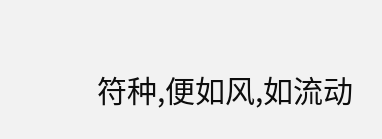符种,便如风,如流动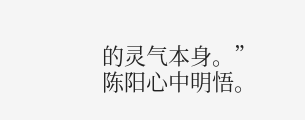的灵气本身。”
陈阳心中明悟。